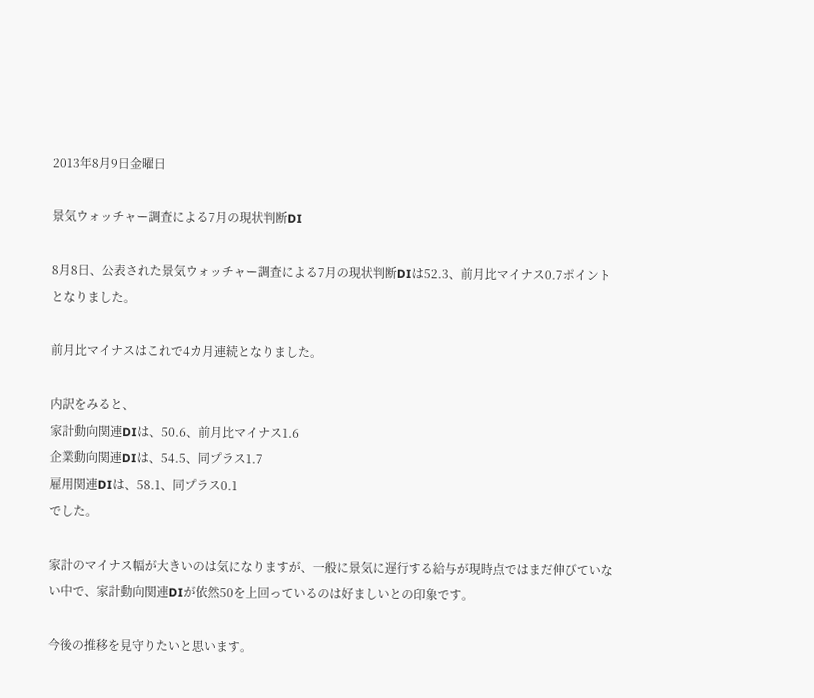2013年8月9日金曜日

景気ウォッチャー調査による7月の現状判断DI

8月8日、公表された景気ウォッチャー調査による7月の現状判断DIは52.3、前月比マイナス0.7ポイントとなりました。

前月比マイナスはこれで4カ月連続となりました。

内訳をみると、
家計動向関連DIは、50.6、前月比マイナス1.6
企業動向関連DIは、54.5、同プラス1.7
雇用関連DIは、58.1、同プラス0.1
でした。

家計のマイナス幅が大きいのは気になりますが、一般に景気に遅行する給与が現時点ではまだ伸びていない中で、家計動向関連DIが依然50を上回っているのは好ましいとの印象です。

今後の推移を見守りたいと思います。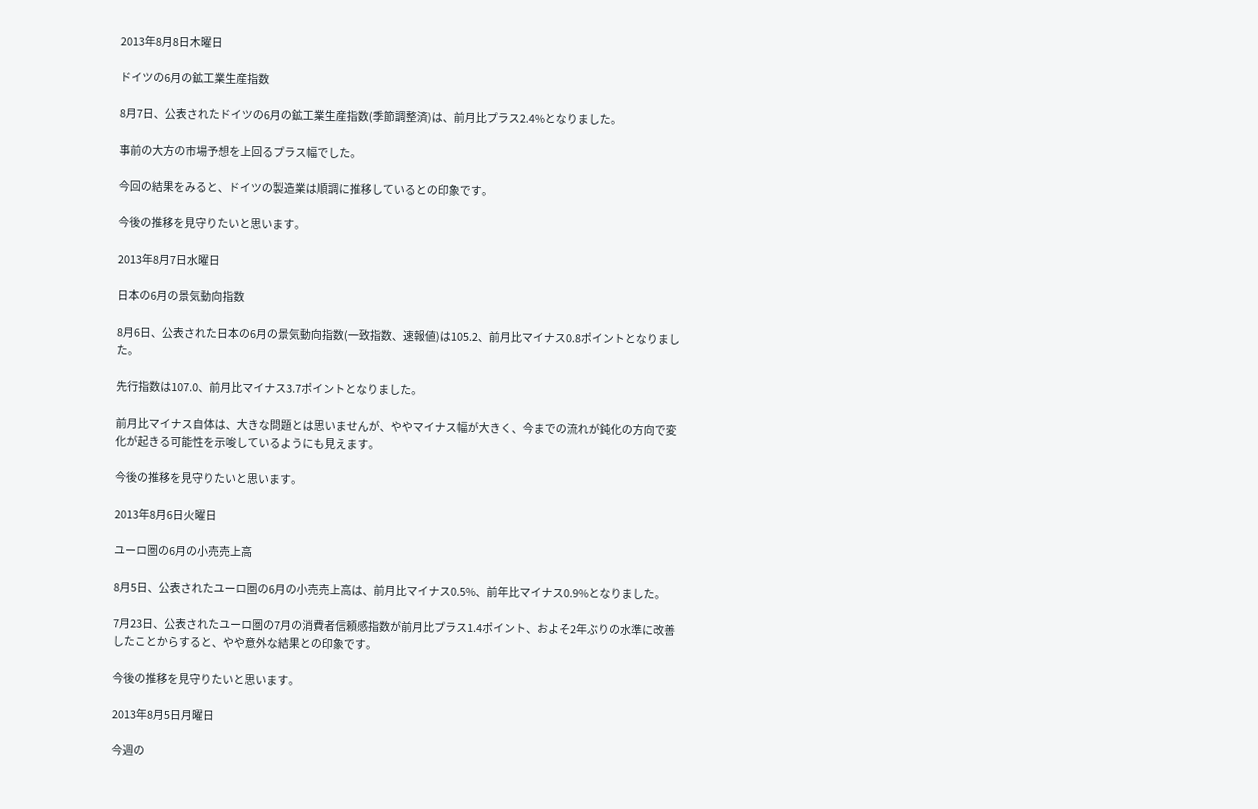2013年8月8日木曜日

ドイツの6月の鉱工業生産指数

8月7日、公表されたドイツの6月の鉱工業生産指数(季節調整済)は、前月比プラス2.4%となりました。

事前の大方の市場予想を上回るプラス幅でした。

今回の結果をみると、ドイツの製造業は順調に推移しているとの印象です。

今後の推移を見守りたいと思います。

2013年8月7日水曜日

日本の6月の景気動向指数

8月6日、公表された日本の6月の景気動向指数(一致指数、速報値)は105.2、前月比マイナス0.8ポイントとなりました。

先行指数は107.0、前月比マイナス3.7ポイントとなりました。

前月比マイナス自体は、大きな問題とは思いませんが、ややマイナス幅が大きく、今までの流れが鈍化の方向で変化が起きる可能性を示唆しているようにも見えます。

今後の推移を見守りたいと思います。

2013年8月6日火曜日

ユーロ圏の6月の小売売上高

8月5日、公表されたユーロ圏の6月の小売売上高は、前月比マイナス0.5%、前年比マイナス0.9%となりました。

7月23日、公表されたユーロ圏の7月の消費者信頼感指数が前月比プラス1.4ポイント、およそ2年ぶりの水準に改善したことからすると、やや意外な結果との印象です。

今後の推移を見守りたいと思います。

2013年8月5日月曜日

今週の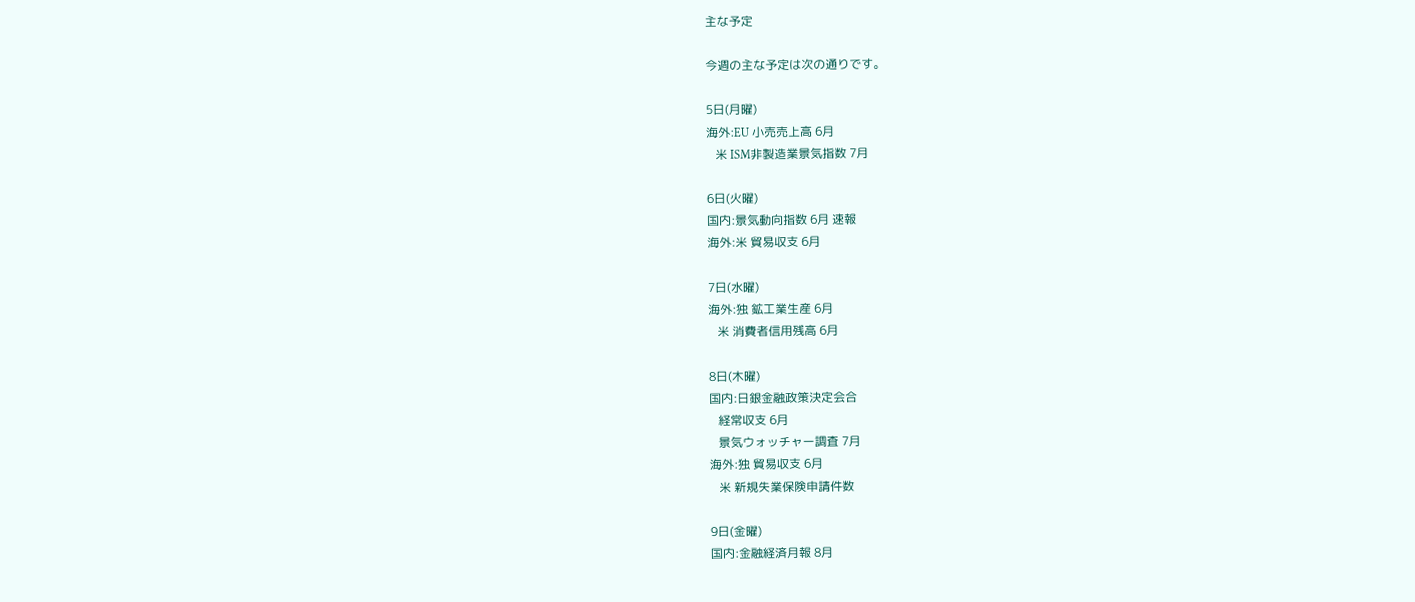主な予定

今週の主な予定は次の通りです。

5日(月曜)
海外:EU 小売売上高 6月
   米 ISM非製造業景気指数 7月

6日(火曜)
国内:景気動向指数 6月 速報
海外:米 貿易収支 6月

7日(水曜)
海外:独 鉱工業生産 6月
   米 消費者信用残高 6月

8日(木曜)
国内:日銀金融政策決定会合
   経常収支 6月
   景気ウォッチャー調査 7月
海外:独 貿易収支 6月
   米 新規失業保険申請件数

9日(金曜)
国内:金融経済月報 8月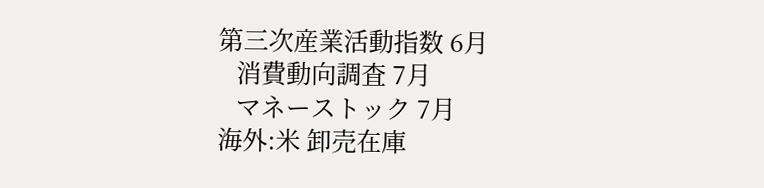第三次産業活動指数 6月
   消費動向調査 7月
   マネーストック 7月
海外:米 卸売在庫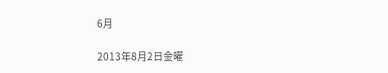6月

2013年8月2日金曜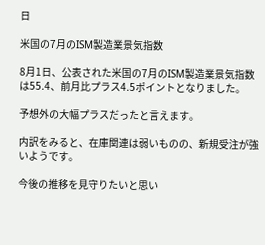日

米国の7月のISM製造業景気指数

8月1日、公表された米国の7月のISM製造業景気指数は55.4、前月比プラス4.5ポイントとなりました。

予想外の大幅プラスだったと言えます。

内訳をみると、在庫関連は弱いものの、新規受注が強いようです。

今後の推移を見守りたいと思い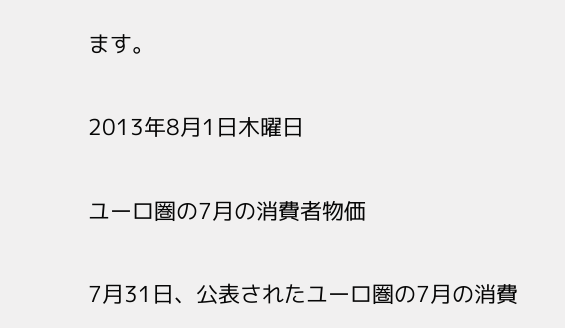ます。

2013年8月1日木曜日

ユーロ圏の7月の消費者物価

7月31日、公表されたユーロ圏の7月の消費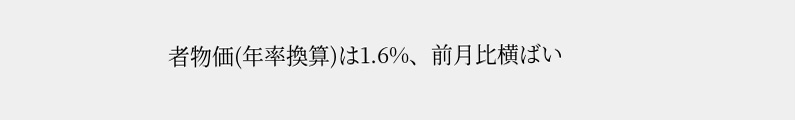者物価(年率換算)は1.6%、前月比横ばい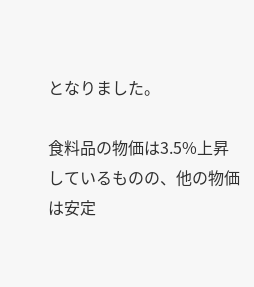となりました。

食料品の物価は3.5%上昇しているものの、他の物価は安定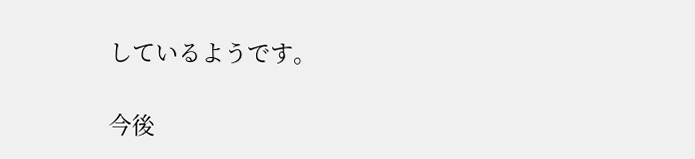しているようです。

今後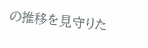の推移を見守りた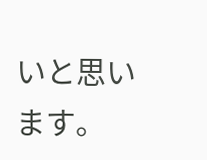いと思います。